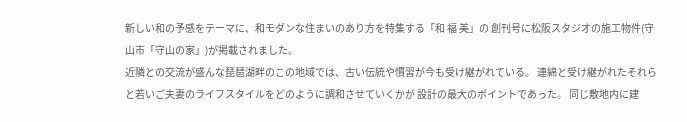新しい和の予感をテーマに、和モダンな住まいのあり方を特集する「和 福 美」の 創刊号に松阪スタジオの施工物件(守山市「守山の家」)が掲載されました。
近隣との交流が盛んな琵琶湖畔のこの地域では、古い伝統や慣習が今も受け継がれている。 連綿と受け継がれたそれらと若いご夫妻のライフスタイルをどのように調和させていくかが 設計の最大のポイントであった。 同じ敷地内に建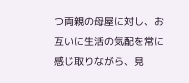つ両親の母屋に対し、お互いに生活の気配を常に感じ取りながら、見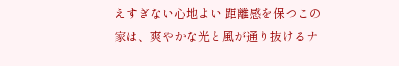えすぎない心地よい 距離感を保つこの家は、爽やかな光と風が通り抜けるナ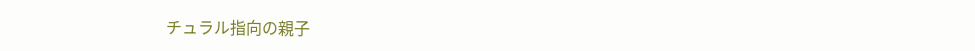チュラル指向の親子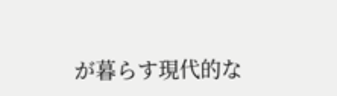が暮らす現代的な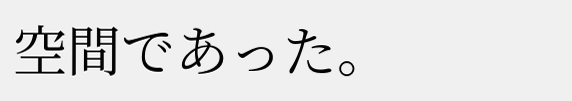空間であった。